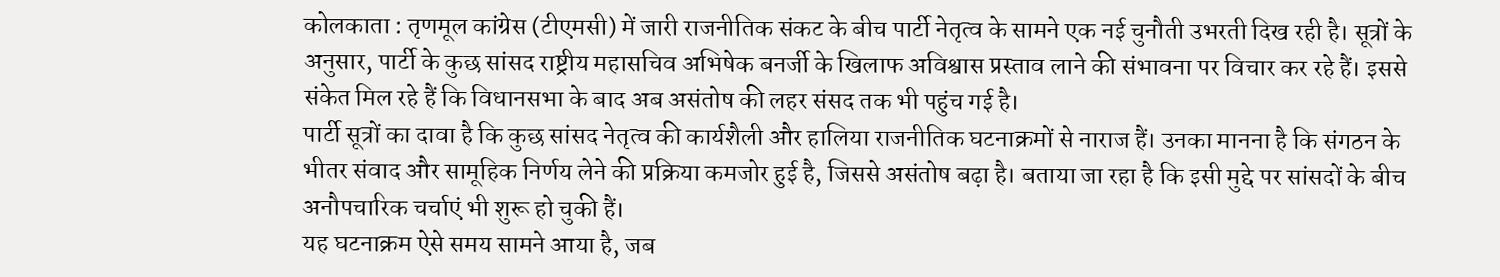कोलकाता : तृणमूल कांग्रेस (टीएमसी) में जारी राजनीतिक संकट के बीच पार्टी नेतृत्व के सामने एक नई चुनौती उभरती दिख रही है। सूत्रों के अनुसार, पार्टी के कुछ सांसद राष्ट्रीय महासचिव अभिषेक बनर्जी के खिलाफ अविश्वास प्रस्ताव लाने की संभावना पर विचार कर रहे हैं। इससे संकेत मिल रहे हैं कि विधानसभा के बाद अब असंतोष की लहर संसद तक भी पहुंच गई है।
पार्टी सूत्रों का दावा है कि कुछ सांसद नेतृत्व की कार्यशैली और हालिया राजनीतिक घटनाक्रमों से नाराज हैं। उनका मानना है कि संगठन के भीतर संवाद और सामूहिक निर्णय लेने की प्रक्रिया कमजोर हुई है, जिससे असंतोष बढ़ा है। बताया जा रहा है कि इसी मुद्दे पर सांसदों के बीच अनौपचारिक चर्चाएं भी शुरू हो चुकी हैं।
यह घटनाक्रम ऐसे समय सामने आया है, जब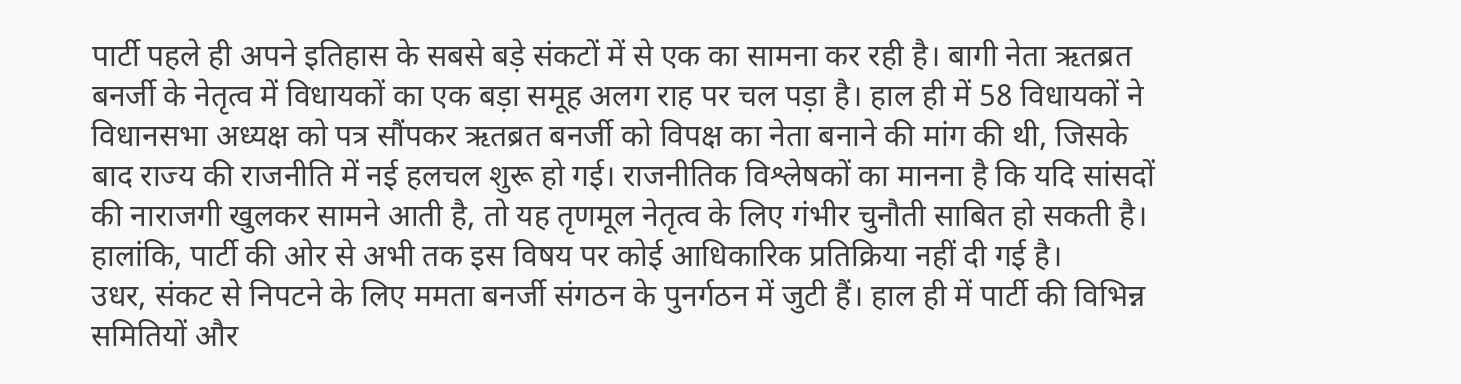पार्टी पहले ही अपने इतिहास के सबसे बड़े संकटों में से एक का सामना कर रही है। बागी नेता ऋतब्रत बनर्जी के नेतृत्व में विधायकों का एक बड़ा समूह अलग राह पर चल पड़ा है। हाल ही में 58 विधायकों ने विधानसभा अध्यक्ष को पत्र सौंपकर ऋतब्रत बनर्जी को विपक्ष का नेता बनाने की मांग की थी, जिसके बाद राज्य की राजनीति में नई हलचल शुरू हो गई। राजनीतिक विश्लेषकों का मानना है कि यदि सांसदों की नाराजगी खुलकर सामने आती है, तो यह तृणमूल नेतृत्व के लिए गंभीर चुनौती साबित हो सकती है। हालांकि, पार्टी की ओर से अभी तक इस विषय पर कोई आधिकारिक प्रतिक्रिया नहीं दी गई है।
उधर, संकट से निपटने के लिए ममता बनर्जी संगठन के पुनर्गठन में जुटी हैं। हाल ही में पार्टी की विभिन्न समितियों और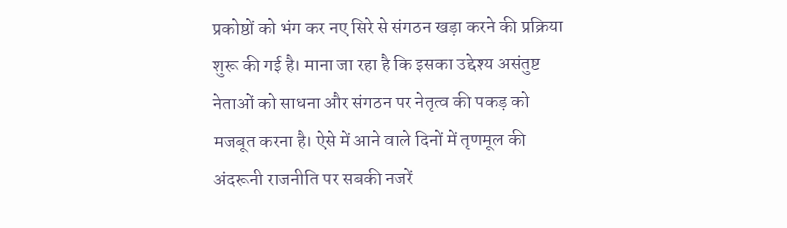प्रकोष्ठों को भंग कर नए सिरे से संगठन खड़ा करने की प्रक्रिया शुरू की गई है। माना जा रहा है कि इसका उद्देश्य असंतुष्ट नेताओं को साधना और संगठन पर नेतृत्व की पकड़ को मजबूत करना है। ऐसे में आने वाले दिनों में तृणमूल की अंदरूनी राजनीति पर सबकी नजरें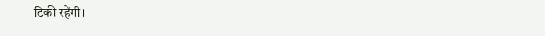टिकी रहेंगी।